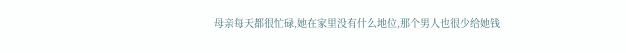母亲每天都很忙碌,她在家里没有什么地位,那个男人也很少给她钱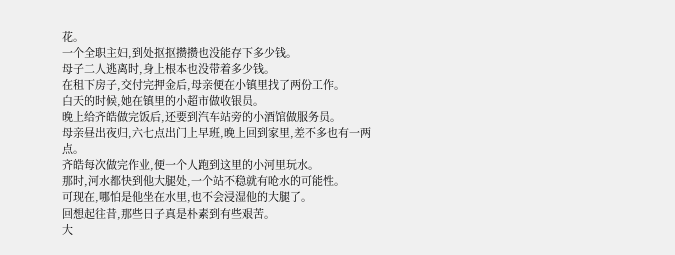花。
一个全职主妇,到处抠抠攒攒也没能存下多少钱。
母子二人逃离时,身上根本也没带着多少钱。
在租下房子,交付完押金后,母亲便在小镇里找了两份工作。
白天的时候,她在镇里的小超市做收银员。
晚上给齐皓做完饭后,还要到汽车站旁的小酒馆做服务员。
母亲昼出夜归,六七点出门上早班,晚上回到家里,差不多也有一两点。
齐皓每次做完作业,便一个人跑到这里的小河里玩水。
那时,河水都快到他大腿处,一个站不稳就有呛水的可能性。
可现在,哪怕是他坐在水里,也不会浸湿他的大腿了。
回想起往昔,那些日子真是朴素到有些艰苦。
大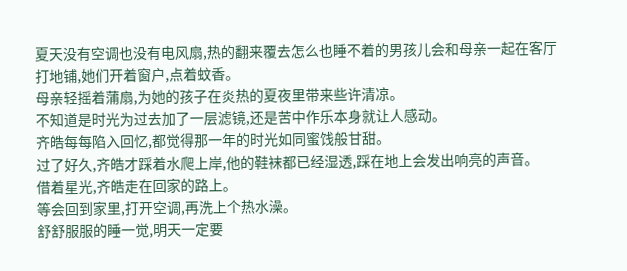夏天没有空调也没有电风扇,热的翻来覆去怎么也睡不着的男孩儿会和母亲一起在客厅打地铺,她们开着窗户,点着蚊香。
母亲轻摇着蒲扇,为她的孩子在炎热的夏夜里带来些许清凉。
不知道是时光为过去加了一层滤镜,还是苦中作乐本身就让人感动。
齐皓每每陷入回忆,都觉得那一年的时光如同蜜饯般甘甜。
过了好久,齐皓才踩着水爬上岸,他的鞋袜都已经湿透,踩在地上会发出响亮的声音。
借着星光,齐皓走在回家的路上。
等会回到家里,打开空调,再洗上个热水澡。
舒舒服服的睡一觉,明天一定要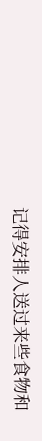记得安排人送过来些食物和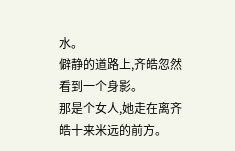水。
僻静的道路上,齐皓忽然看到一个身影。
那是个女人,她走在离齐皓十来米远的前方。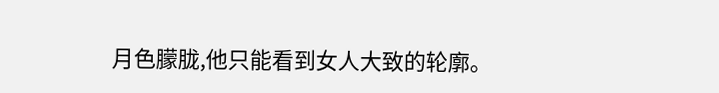月色朦胧,他只能看到女人大致的轮廓。